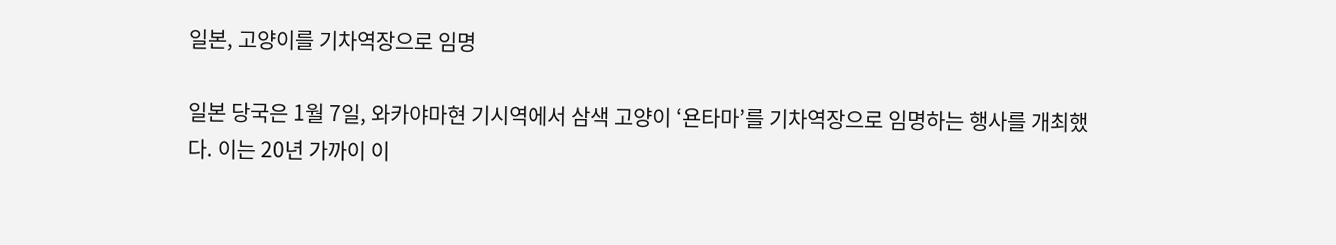일본, 고양이를 기차역장으로 임명

일본 당국은 1월 7일, 와카야마현 기시역에서 삼색 고양이 ‘욘타마’를 기차역장으로 임명하는 행사를 개최했다. 이는 20년 가까이 이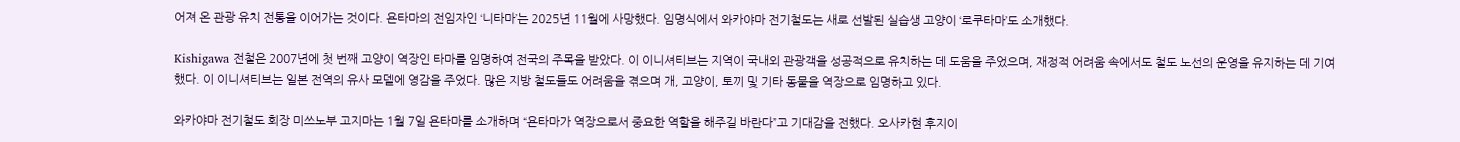어져 온 관광 유치 전통을 이어가는 것이다. 욘타마의 전임자인 ‘니타마’는 2025년 11월에 사망했다. 임명식에서 와카야마 전기철도는 새로 선발된 실습생 고양이 ‘로쿠타마’도 소개했다.

Kishigawa 전철은 2007년에 첫 번째 고양이 역장인 타마를 임명하여 전국의 주목을 받았다. 이 이니셔티브는 지역이 국내외 관광객을 성공적으로 유치하는 데 도움을 주었으며, 재정적 어려움 속에서도 철도 노선의 운영을 유지하는 데 기여했다. 이 이니셔티브는 일본 전역의 유사 모델에 영감을 주었다. 많은 지방 철도들도 어려움을 겪으며 개, 고양이, 토끼 및 기타 동물을 역장으로 임명하고 있다.

와카야마 전기철도 회장 미쓰노부 고지마는 1월 7일 욘타마를 소개하며 “욘타마가 역장으로서 중요한 역할을 해주길 바란다”고 기대감을 전했다. 오사카현 후지이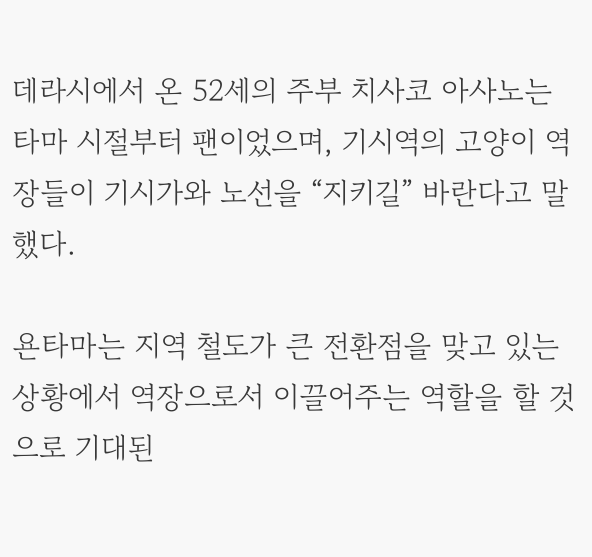데라시에서 온 52세의 주부 치사코 아사노는 타마 시절부터 팬이었으며, 기시역의 고양이 역장들이 기시가와 노선을 “지키길” 바란다고 말했다.

욘타마는 지역 철도가 큰 전환점을 맞고 있는 상황에서 역장으로서 이끌어주는 역할을 할 것으로 기대된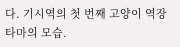다. 기시역의 첫 번째 고양이 역장 타마의 모습.